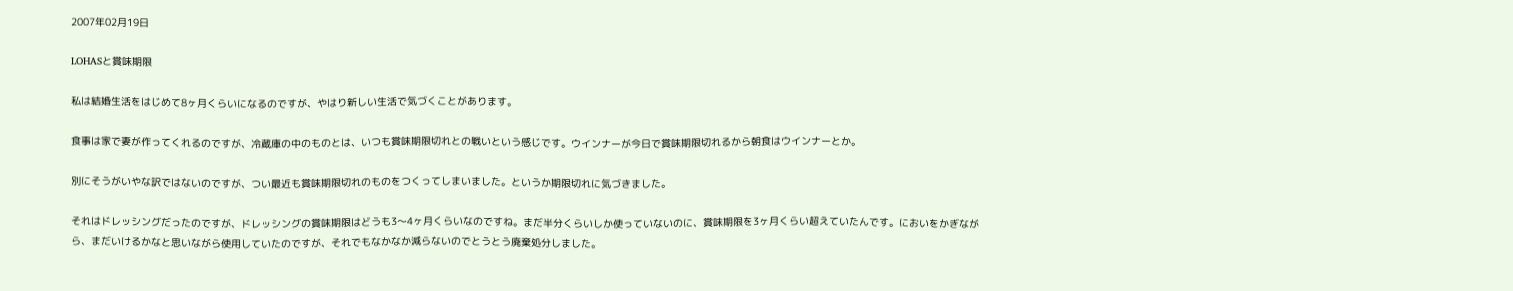2007年02月19日

LOHASと賞味期限

私は結婚生活をはじめて8ヶ月くらいになるのですが、やはり新しい生活で気づくことがあります。

食事は家で妻が作ってくれるのですが、冷蔵庫の中のものとは、いつも賞味期限切れとの戦いという感じです。ウインナーが今日で賞味期限切れるから朝食はウインナーとか。

別にそうがいやな訳ではないのですが、つい最近も賞味期限切れのものをつくってしまいました。というか期限切れに気づきました。

それはドレッシングだったのですが、ドレッシングの賞味期限はどうも3〜4ヶ月くらいなのですね。まだ半分くらいしか使っていないのに、賞味期限を3ヶ月くらい超えていたんです。においをかぎながら、まだいけるかなと思いながら使用していたのですが、それでもなかなか減らないのでとうとう廃棄処分しました。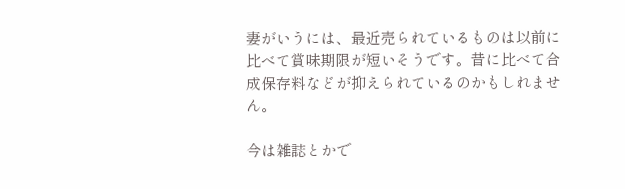妻がいうには、最近売られているものは以前に比べて賞味期限が短いそうです。昔に比べて合成保存料などが抑えられているのかもしれません。

今は雑誌とかで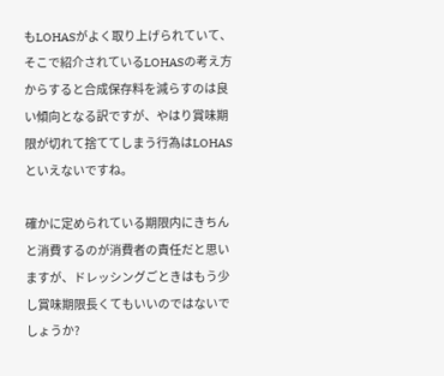もLOHASがよく取り上げられていて、そこで紹介されているLOHASの考え方からすると合成保存料を減らすのは良い傾向となる訳ですが、やはり賞味期限が切れて捨ててしまう行為はLOHASといえないですね。

確かに定められている期限内にきちんと消費するのが消費者の責任だと思いますが、ドレッシングごときはもう少し賞味期限長くてもいいのではないでしょうか?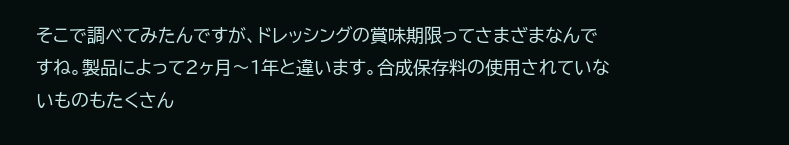そこで調べてみたんですが、ドレッシングの賞味期限ってさまざまなんですね。製品によって2ヶ月〜1年と違います。合成保存料の使用されていないものもたくさん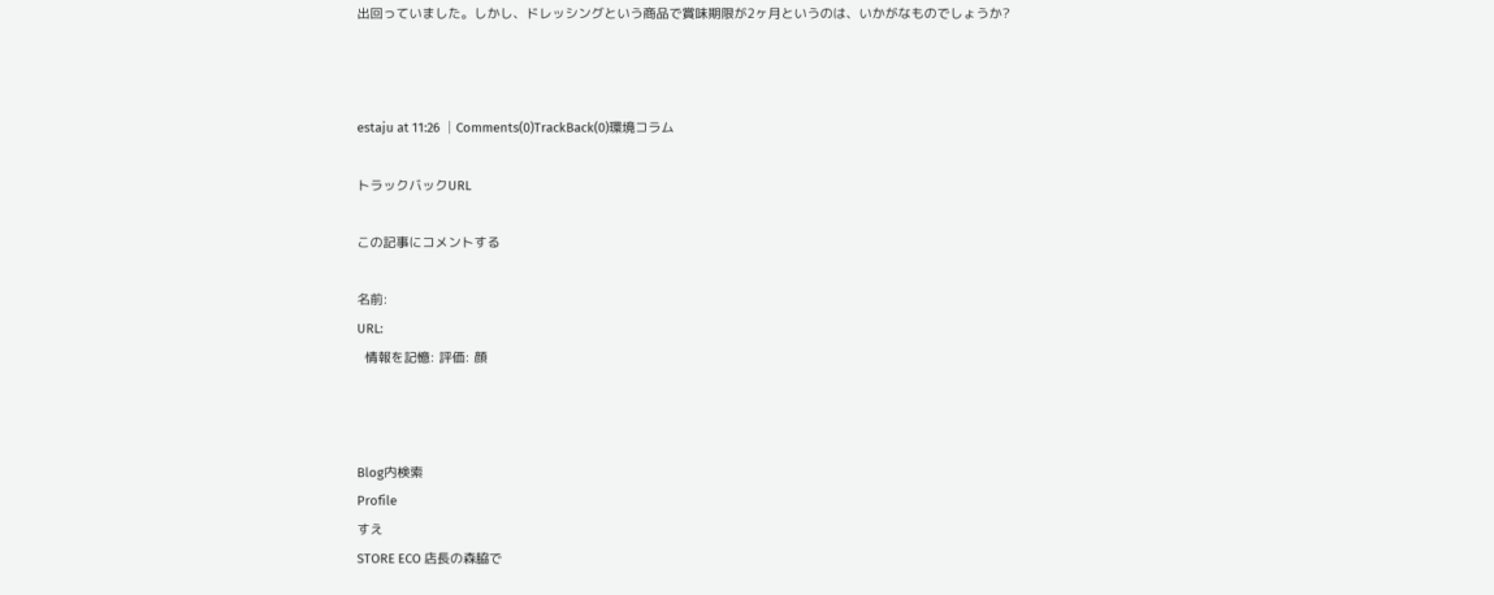出回っていました。しかし、ドレッシングという商品で賞味期限が2ヶ月というのは、いかがなものでしょうか?



estaju at 11:26 │Comments(0)TrackBack(0)環境コラム

トラックバックURL

この記事にコメントする

名前:
URL:
  情報を記憶: 評価: 顔



Blog内検索
Profile
すえ
STORE ECO 店長の森脇で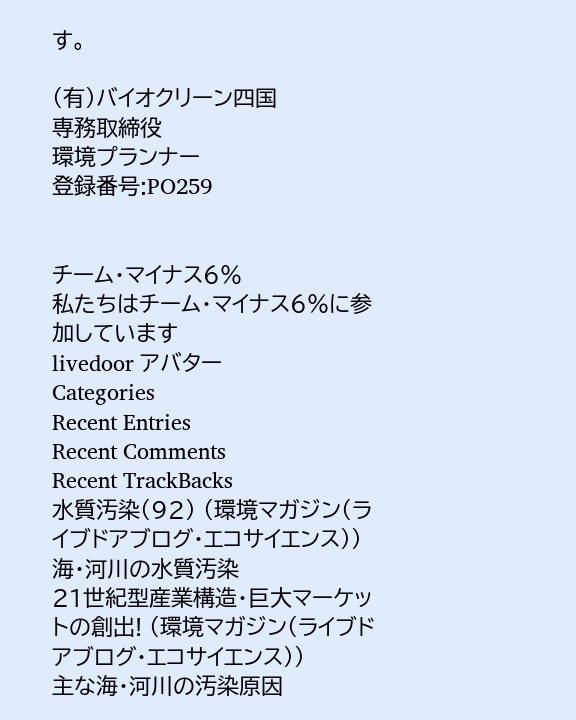す。

(有)バイオクリーン四国
専務取締役
環境プランナー
登録番号:PO259


チーム・マイナス6%
私たちはチーム・マイナス6%に参加しています
livedoor アバター
Categories
Recent Entries
Recent Comments
Recent TrackBacks
水質汚染(92) (環境マガジン(ライブドアブログ・エコサイエンス))
海・河川の水質汚染
21世紀型産業構造・巨大マーケットの創出! (環境マガジン(ライブドアブログ・エコサイエンス))
主な海・河川の汚染原因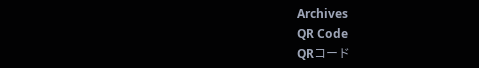Archives
QR Code
QRコード